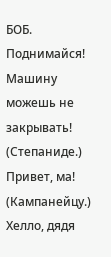БОБ. Поднимайся! Машину можешь не закрывать! (Степаниде.) Привет, ма! (Кампанейцу.) Хелло, дядя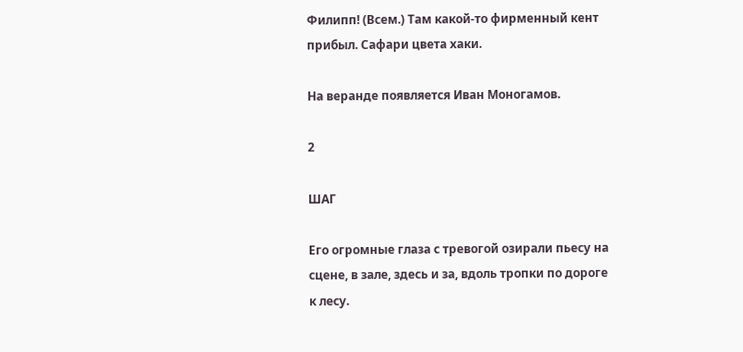Филипп! (Всем.) Там какой-то фирменный кент прибыл. Сафари цвета хаки.

На веранде появляется Иван Моногамов.

2

ШАГ

Его огромные глаза с тревогой озирали пьесу на сцене, в зале, здесь и за, вдоль тропки по дороге к лесу.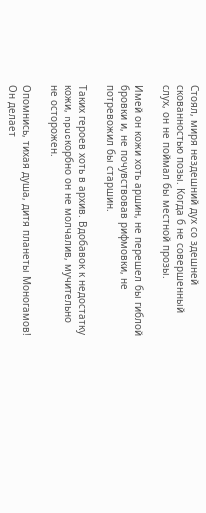Стоял, миря нездешний дух со здешней скованностью позы. Когда б не совершенный слух, он не поймал бы местной прозы.

Имей он кожи хоть аршин, не перешел бы гиблой бровки и, не почувствовав рифмовки, не потревожил бы старшин.

Таких героев хоть в архив. Вдобавок к недостатку кожи, npucкopбнo он не молчалив, мучительно не осторожен.

Опомнись, тихая душа, дитя планеты Моногамов! Он делает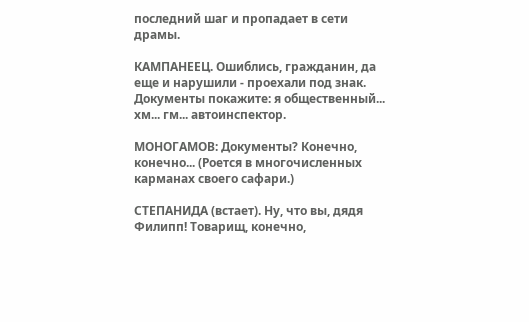последний шаг и пропадает в сети драмы.

КАМПАНЕЕЦ. Ошиблись, гражданин, да еще и нарушили - проехали под знак. Документы покажите: я общественный... хм... гм... автоинспектор.

МОНОГАМОВ: Документы? Конечно, конечно... (Роется в многочисленных карманах своего сафари.)

СТЕПАНИДА (встает). Ну, что вы, дядя Филипп! Товарищ, конечно,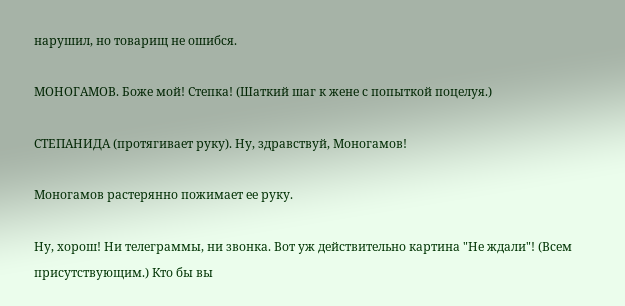нарушил, но товарищ не ошибся.

МОНОГАМОВ. Боже мой! Степка! (Шаткий шаг к жене с попыткой поцелуя.)

СТЕПАНИДА (протягивает руку). Ну, здравствуй, Моногамов!

Моногамов растерянно пожимает ее руку.

Ну, хорош! Ни телеграммы, ни звонка. Вот уж действительно картина "Не ждали"! (Всем присутствующим.) Кто бы вы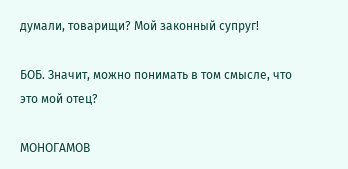думали, товарищи? Мой законный супруг!

БОБ. Значит, можно понимать в том смысле, что это мой отец?

МОНОГАМОВ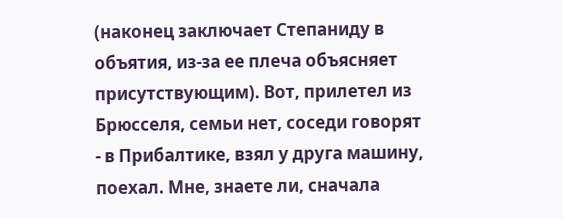(наконец заключает Степаниду в объятия, из-за ее плеча объясняет присутствующим). Вот, прилетел из Брюсселя, семьи нет, соседи говорят - в Прибалтике, взял у друга машину, поехал. Мне, знаете ли, сначала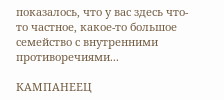показалось, что у вас здесь что-то частное, какое-то большое семейство с внутренними противоречиями...

КАМПАНЕЕЦ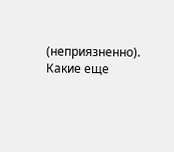(неприязненно). Какие еще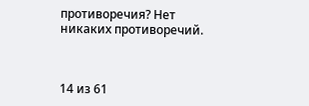противоречия? Нет никаких противоречий.



14 из 61